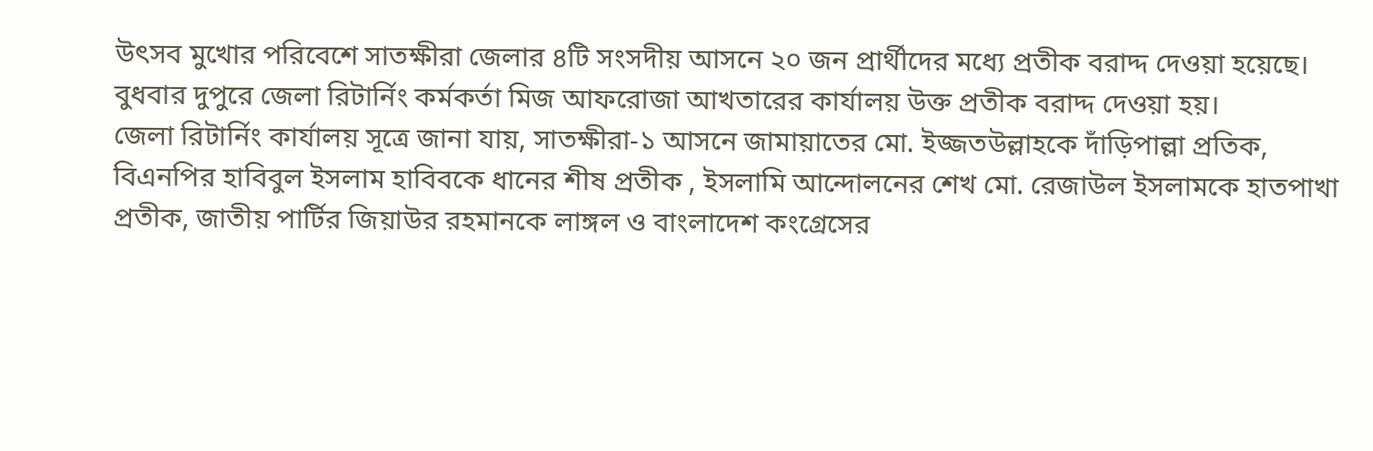উৎসব মুখোর পরিবেশে সাতক্ষীরা জেলার ৪টি সংসদীয় আসনে ২০ জন প্রার্থীদের মধ্যে প্রতীক বরাদ্দ দেওয়া হয়েছে। বুধবার দুপুরে জেলা রিটার্নিং কর্মকর্তা মিজ আফরোজা আখতারের কার্যালয় উক্ত প্রতীক বরাদ্দ দেওয়া হয়।
জেলা রিটার্নিং কার্যালয় সূত্রে জানা যায়, সাতক্ষীরা-১ আসনে জামায়াতের মো. ইজ্জতউল্লাহকে দাঁড়িপাল্লা প্রতিক, বিএনপির হাবিবুল ইসলাম হাবিবকে ধানের শীষ প্রতীক , ইসলামি আন্দোলনের শেখ মো. রেজাউল ইসলামকে হাতপাখা প্রতীক, জাতীয় পার্টির জিয়াউর রহমানকে লাঙ্গল ও বাংলাদেশ কংগ্রেসের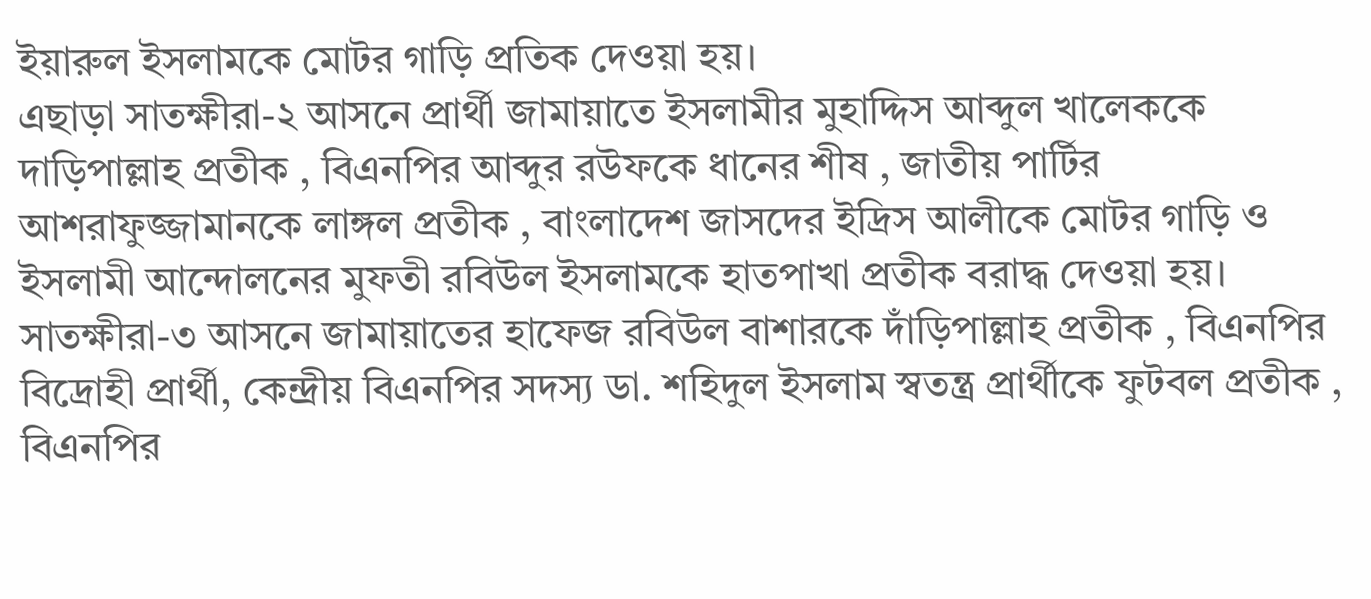ইয়ারুল ইসলামকে মোটর গাড়ি প্রতিক দেওয়া হয়।
এছাড়া সাতক্ষীরা-২ আসনে প্রার্থী জামায়াতে ইসলামীর মুহাদ্দিস আব্দুল খালেককে দাড়িপাল্লাহ প্রতীক , বিএনপির আব্দুর রউফকে ধানের শীষ , জাতীয় পার্টির আশরাফুজ্জামানকে লাঙ্গল প্রতীক , বাংলাদেশ জাসদের ইদ্রিস আলীকে মোটর গাড়ি ও ইসলামী আন্দোলনের মুফতী রবিউল ইসলামকে হাতপাখা প্রতীক বরাদ্ধ দেওয়া হয়।
সাতক্ষীরা-৩ আসনে জামায়াতের হাফেজ রবিউল বাশারকে দাঁড়িপাল্লাহ প্রতীক , বিএনপির বিদ্রোহী প্রার্থী, কেন্দ্রীয় বিএনপির সদস্য ডা. শহিদুল ইসলাম স্বতন্ত্র প্রার্থীকে ফুটবল প্রতীক , বিএনপির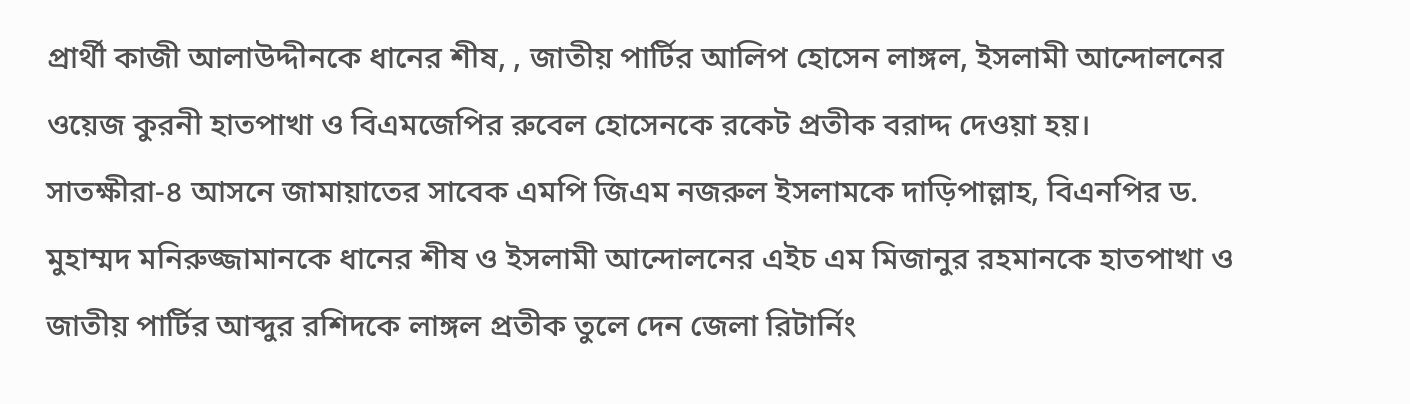প্রার্থী কাজী আলাউদ্দীনকে ধানের শীষ, , জাতীয় পার্টির আলিপ হোসেন লাঙ্গল, ইসলামী আন্দোলনের ওয়েজ কুরনী হাতপাখা ও বিএমজেপির রুবেল হোসেনকে রকেট প্রতীক বরাদ্দ দেওয়া হয়।
সাতক্ষীরা-৪ আসনে জামায়াতের সাবেক এমপি জিএম নজরুল ইসলামকে দাড়িপাল্লাহ, বিএনপির ড. মুহাম্মদ মনিরুজ্জামানকে ধানের শীষ ও ইসলামী আন্দোলনের এইচ এম মিজানুর রহমানকে হাতপাখা ও জাতীয় পার্টির আব্দুর রশিদকে লাঙ্গল প্রতীক তুলে দেন জেলা রিটার্নিং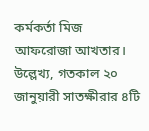কর্মকর্তা মিজ আফরোজা আখতার।
উল্লেখ্য, গতকাল ২০ জানুয়ারী সাতক্ষীরার ৪টি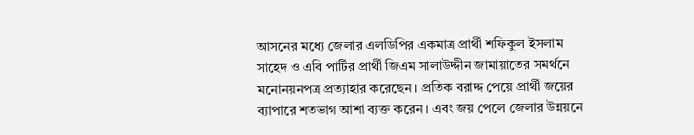আসনের মধ্যে জেলার এলডিপির একমাত্র প্রার্থী শফিকুল ইসলাম সাহেদ ও এবি পার্টির প্রার্থী জিএম সালাউদ্দীন জামায়াতের সমর্থনে মনোনয়নপত্র প্রত্যাহার করেছেন। প্রতিক বরাদ্দ পেয়ে প্রার্থী জয়ের ব্যাপারে শতভাগ আশা ব্যক্ত করেন। এবং জয় পেলে জেলার উন্নয়নে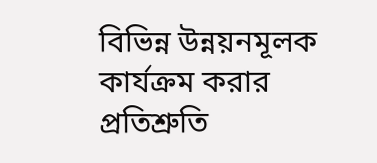বিভিন্ন উন্নয়নমূলক কার্যক্রম করার প্রতিশ্রুতি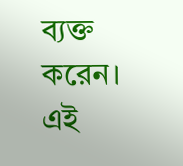ব্যক্ত করেন। এই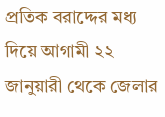প্রতিক বরাদ্দের মধ্য দিয়ে আগামী ২২ জানুয়ারী থেকে জেলার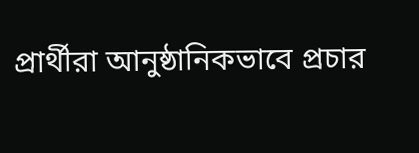প্রার্থীরা আনুষ্ঠানিকভাবে প্রচার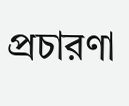প্রচারণা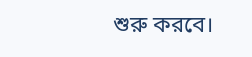শুরু করবে।